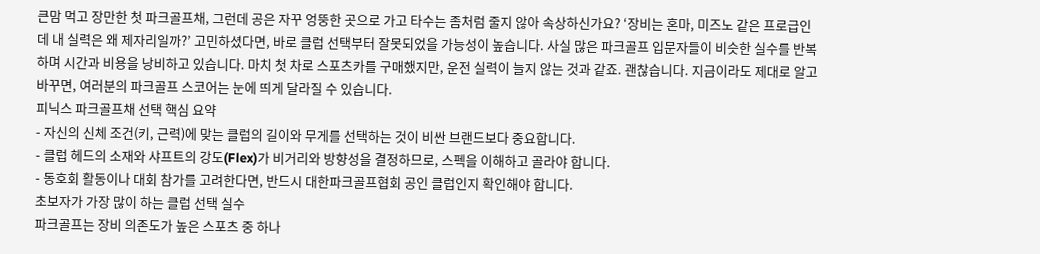큰맘 먹고 장만한 첫 파크골프채, 그런데 공은 자꾸 엉뚱한 곳으로 가고 타수는 좀처럼 줄지 않아 속상하신가요? ‘장비는 혼마, 미즈노 같은 프로급인데 내 실력은 왜 제자리일까?’ 고민하셨다면, 바로 클럽 선택부터 잘못되었을 가능성이 높습니다. 사실 많은 파크골프 입문자들이 비슷한 실수를 반복하며 시간과 비용을 낭비하고 있습니다. 마치 첫 차로 스포츠카를 구매했지만, 운전 실력이 늘지 않는 것과 같죠. 괜찮습니다. 지금이라도 제대로 알고 바꾸면, 여러분의 파크골프 스코어는 눈에 띄게 달라질 수 있습니다.
피닉스 파크골프채 선택 핵심 요약
- 자신의 신체 조건(키, 근력)에 맞는 클럽의 길이와 무게를 선택하는 것이 비싼 브랜드보다 중요합니다.
- 클럽 헤드의 소재와 샤프트의 강도(Flex)가 비거리와 방향성을 결정하므로, 스펙을 이해하고 골라야 합니다.
- 동호회 활동이나 대회 참가를 고려한다면, 반드시 대한파크골프협회 공인 클럽인지 확인해야 합니다.
초보자가 가장 많이 하는 클럽 선택 실수
파크골프는 장비 의존도가 높은 스포츠 중 하나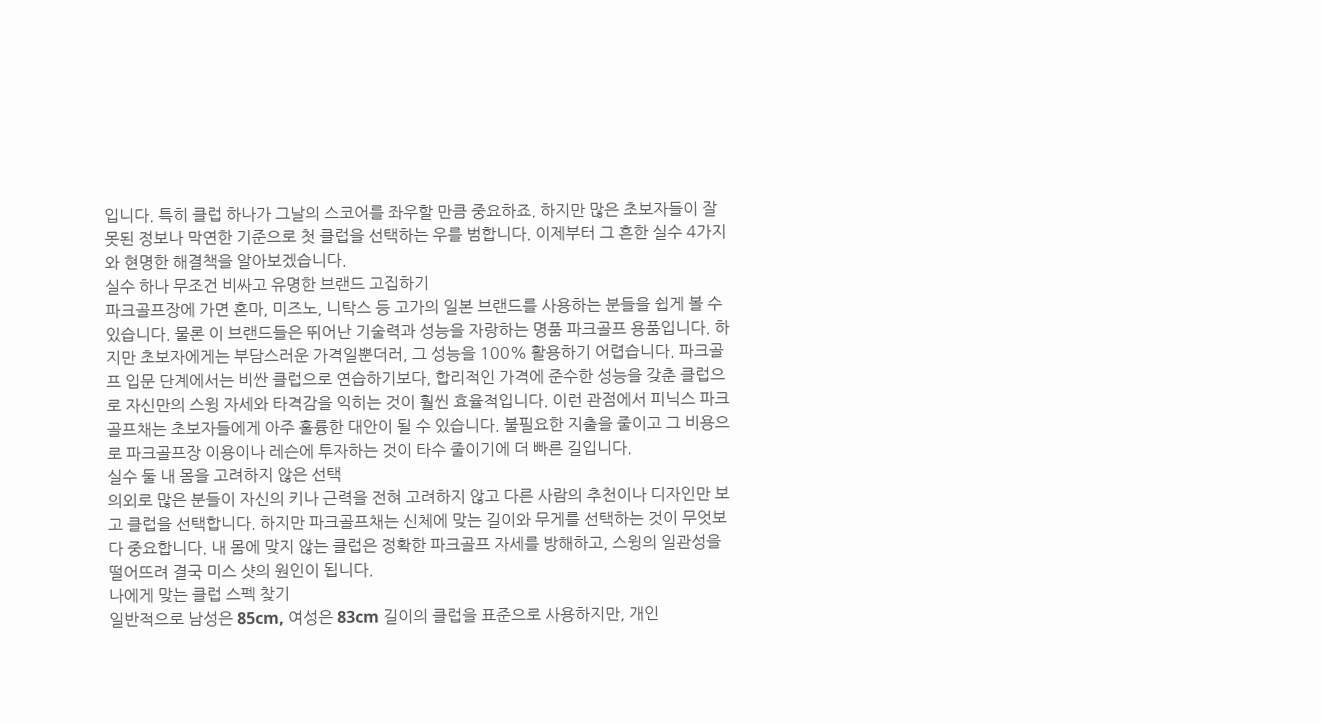입니다. 특히 클럽 하나가 그날의 스코어를 좌우할 만큼 중요하죠. 하지만 많은 초보자들이 잘못된 정보나 막연한 기준으로 첫 클럽을 선택하는 우를 범합니다. 이제부터 그 흔한 실수 4가지와 현명한 해결책을 알아보겠습니다.
실수 하나 무조건 비싸고 유명한 브랜드 고집하기
파크골프장에 가면 혼마, 미즈노, 니탁스 등 고가의 일본 브랜드를 사용하는 분들을 쉽게 볼 수 있습니다. 물론 이 브랜드들은 뛰어난 기술력과 성능을 자랑하는 명품 파크골프 용품입니다. 하지만 초보자에게는 부담스러운 가격일뿐더러, 그 성능을 100% 활용하기 어렵습니다. 파크골프 입문 단계에서는 비싼 클럽으로 연습하기보다, 합리적인 가격에 준수한 성능을 갖춘 클럽으로 자신만의 스윙 자세와 타격감을 익히는 것이 훨씬 효율적입니다. 이런 관점에서 피닉스 파크골프채는 초보자들에게 아주 훌륭한 대안이 될 수 있습니다. 불필요한 지출을 줄이고 그 비용으로 파크골프장 이용이나 레슨에 투자하는 것이 타수 줄이기에 더 빠른 길입니다.
실수 둘 내 몸을 고려하지 않은 선택
의외로 많은 분들이 자신의 키나 근력을 전혀 고려하지 않고 다른 사람의 추천이나 디자인만 보고 클럽을 선택합니다. 하지만 파크골프채는 신체에 맞는 길이와 무게를 선택하는 것이 무엇보다 중요합니다. 내 몸에 맞지 않는 클럽은 정확한 파크골프 자세를 방해하고, 스윙의 일관성을 떨어뜨려 결국 미스 샷의 원인이 됩니다.
나에게 맞는 클럽 스펙 찾기
일반적으로 남성은 85cm, 여성은 83cm 길이의 클럽을 표준으로 사용하지만, 개인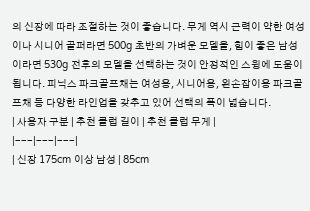의 신장에 따라 조절하는 것이 좋습니다. 무게 역시 근력이 약한 여성이나 시니어 골퍼라면 500g 초반의 가벼운 모델을, 힘이 좋은 남성이라면 530g 전후의 모델을 선택하는 것이 안정적인 스윙에 도움이 됩니다. 피닉스 파크골프채는 여성용, 시니어용, 왼손잡이용 파크골프채 등 다양한 라인업을 갖추고 있어 선택의 폭이 넓습니다.
| 사용자 구분 | 추천 클럽 길이 | 추천 클럽 무게 |
|---|---|---|
| 신장 175cm 이상 남성 | 85cm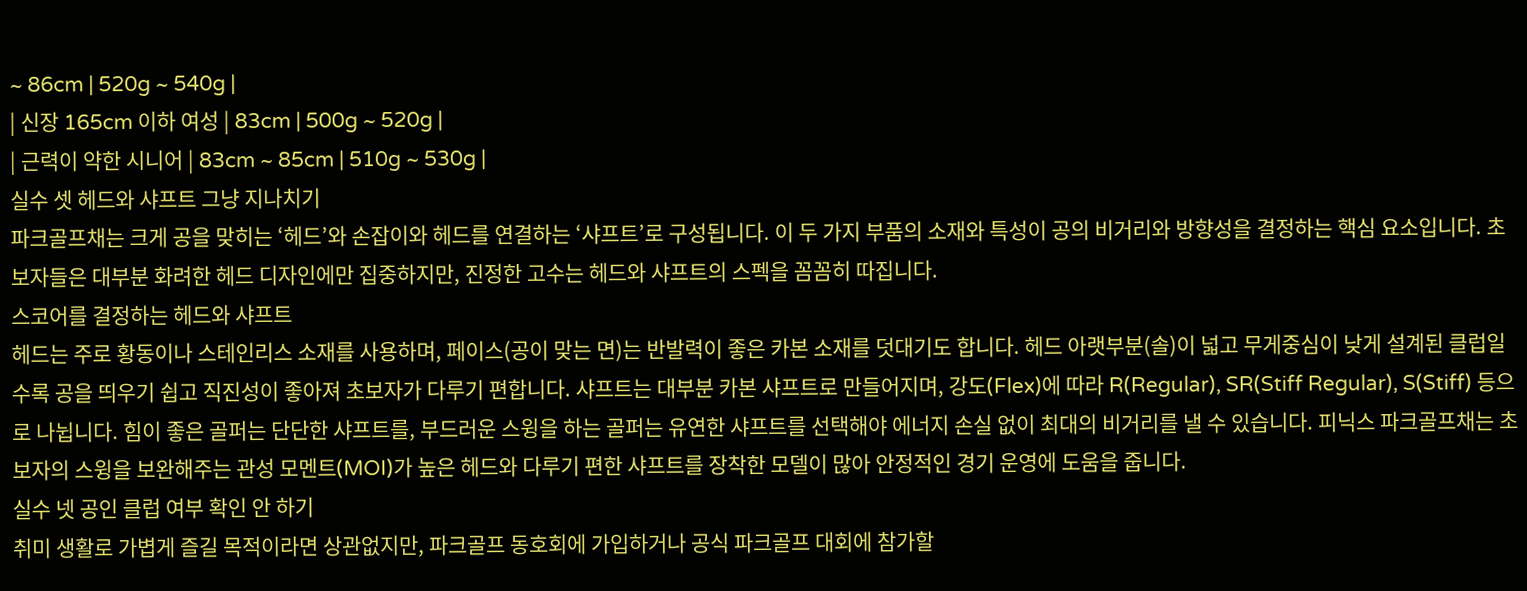~ 86cm | 520g ~ 540g |
| 신장 165cm 이하 여성 | 83cm | 500g ~ 520g |
| 근력이 약한 시니어 | 83cm ~ 85cm | 510g ~ 530g |
실수 셋 헤드와 샤프트 그냥 지나치기
파크골프채는 크게 공을 맞히는 ‘헤드’와 손잡이와 헤드를 연결하는 ‘샤프트’로 구성됩니다. 이 두 가지 부품의 소재와 특성이 공의 비거리와 방향성을 결정하는 핵심 요소입니다. 초보자들은 대부분 화려한 헤드 디자인에만 집중하지만, 진정한 고수는 헤드와 샤프트의 스펙을 꼼꼼히 따집니다.
스코어를 결정하는 헤드와 샤프트
헤드는 주로 황동이나 스테인리스 소재를 사용하며, 페이스(공이 맞는 면)는 반발력이 좋은 카본 소재를 덧대기도 합니다. 헤드 아랫부분(솔)이 넓고 무게중심이 낮게 설계된 클럽일수록 공을 띄우기 쉽고 직진성이 좋아져 초보자가 다루기 편합니다. 샤프트는 대부분 카본 샤프트로 만들어지며, 강도(Flex)에 따라 R(Regular), SR(Stiff Regular), S(Stiff) 등으로 나뉩니다. 힘이 좋은 골퍼는 단단한 샤프트를, 부드러운 스윙을 하는 골퍼는 유연한 샤프트를 선택해야 에너지 손실 없이 최대의 비거리를 낼 수 있습니다. 피닉스 파크골프채는 초보자의 스윙을 보완해주는 관성 모멘트(MOI)가 높은 헤드와 다루기 편한 샤프트를 장착한 모델이 많아 안정적인 경기 운영에 도움을 줍니다.
실수 넷 공인 클럽 여부 확인 안 하기
취미 생활로 가볍게 즐길 목적이라면 상관없지만, 파크골프 동호회에 가입하거나 공식 파크골프 대회에 참가할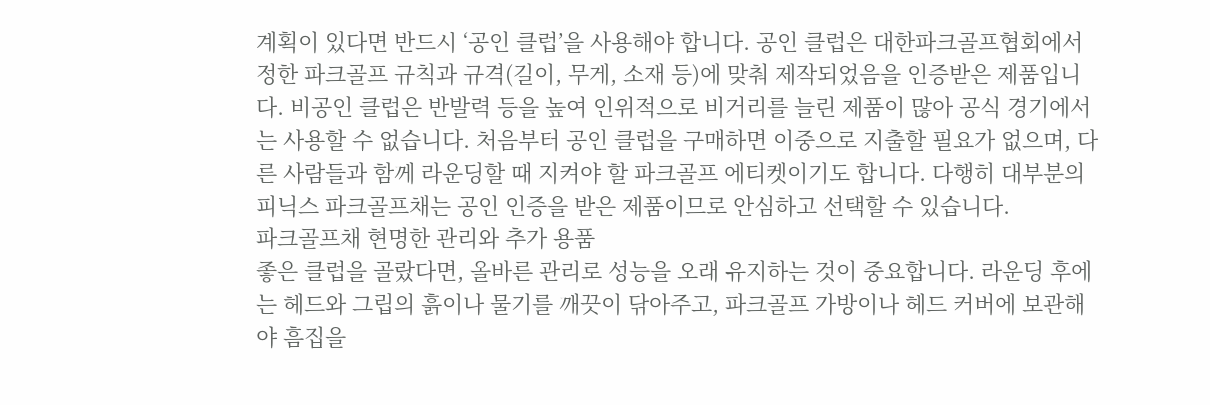계획이 있다면 반드시 ‘공인 클럽’을 사용해야 합니다. 공인 클럽은 대한파크골프협회에서 정한 파크골프 규칙과 규격(길이, 무게, 소재 등)에 맞춰 제작되었음을 인증받은 제품입니다. 비공인 클럽은 반발력 등을 높여 인위적으로 비거리를 늘린 제품이 많아 공식 경기에서는 사용할 수 없습니다. 처음부터 공인 클럽을 구매하면 이중으로 지출할 필요가 없으며, 다른 사람들과 함께 라운딩할 때 지켜야 할 파크골프 에티켓이기도 합니다. 다행히 대부분의 피닉스 파크골프채는 공인 인증을 받은 제품이므로 안심하고 선택할 수 있습니다.
파크골프채 현명한 관리와 추가 용품
좋은 클럽을 골랐다면, 올바른 관리로 성능을 오래 유지하는 것이 중요합니다. 라운딩 후에는 헤드와 그립의 흙이나 물기를 깨끗이 닦아주고, 파크골프 가방이나 헤드 커버에 보관해야 흠집을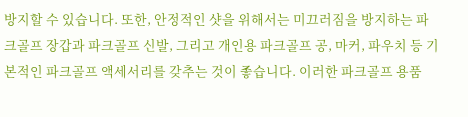방지할 수 있습니다. 또한, 안정적인 샷을 위해서는 미끄러짐을 방지하는 파크골프 장갑과 파크골프 신발, 그리고 개인용 파크골프 공, 마커, 파우치 등 기본적인 파크골프 액세서리를 갖추는 것이 좋습니다. 이러한 파크골프 용품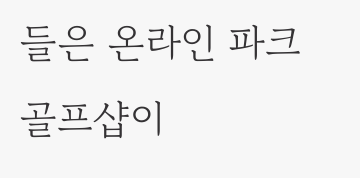들은 온라인 파크골프샵이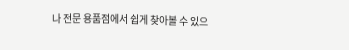나 전문 용품점에서 쉽게 찾아볼 수 있으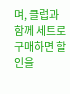며, 클럽과 함께 세트로 구매하면 할인을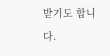받기도 합니다.